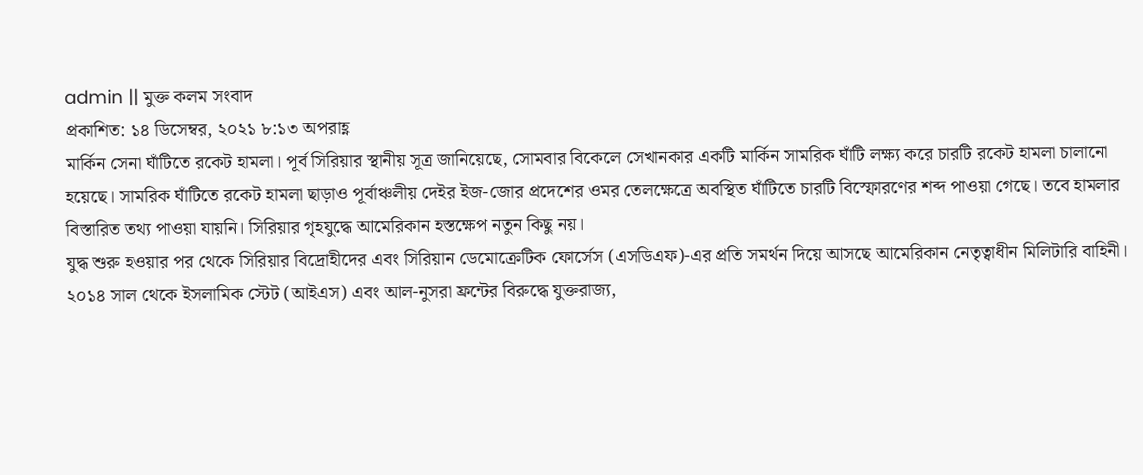admin || মুক্ত কলম সংবাদ
প্রকাশিত: ১৪ ডিসেম্বর, ২০২১ ৮:১৩ অপরাহ্ণ
মার্কিন সেনা ঘাঁটিতে রকেট হামলা। পূর্ব সিরিয়ার স্থানীয় সূত্র জানিয়েছে, সোমবার বিকেলে সেখানকার একটি মার্কিন সামরিক ঘাঁটি লক্ষ্য করে চারটি রকেট হামলা চালানো হয়েছে। সামরিক ঘাঁটিতে রকেট হামলা ছাড়াও পূর্বাঞ্চলীয় দেইর ইজ-জোর প্রদেশের ওমর তেলক্ষেত্রে অবস্থিত ঘাঁটিতে চারটি বিস্ফোরণের শব্দ পাওয়া গেছে। তবে হামলার বিস্তারিত তথ্য পাওয়া যায়নি। সিরিয়ার গৃহযুদ্ধে আমেরিকান হস্তক্ষেপ নতুন কিছু নয়।
যুদ্ধ শুরু হওয়ার পর থেকে সিরিয়ার বিদ্রোহীদের এবং সিরিয়ান ডেমোক্রেটিক ফোর্সেস (এসডিএফ)-এর প্রতি সমর্থন দিয়ে আসছে আমেরিকান নেতৃত্বাধীন মিলিটারি বাহিনী। ২০১৪ সাল থেকে ইসলামিক স্টেট (আইএস) এবং আল-নুসরা ফ্রন্টের বিরুদ্ধে যুক্তরাজ্য,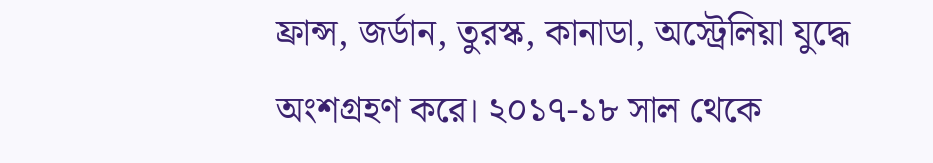ফ্রান্স, জর্ডান, তুরস্ক, কানাডা, অস্ট্রেলিয়া যুদ্ধে অংশগ্রহণ করে। ২০১৭-১৮ সাল থেকে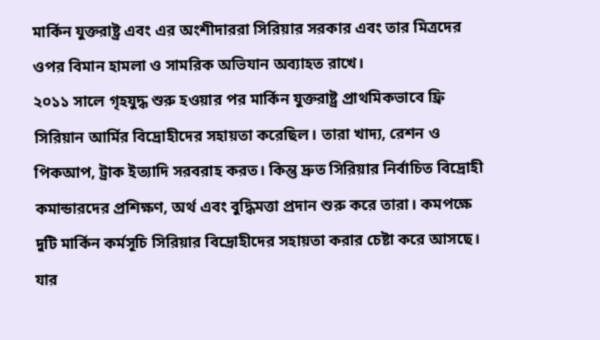মার্কিন যুক্তরাষ্ট্র এবং এর অংশীদাররা সিরিয়ার সরকার এবং তার মিত্রদের ওপর বিমান হামলা ও সামরিক অভিযান অব্যাহত রাখে।
২০১১ সালে গৃহযুদ্ধ শুরু হওয়ার পর মার্কিন যুক্তরাষ্ট্র প্রাথমিকভাবে ফ্রি সিরিয়ান আর্মির বিদ্রোহীদের সহায়তা করেছিল। তারা খাদ্য, রেশন ও পিকআপ, ট্রাক ইত্যাদি সরবরাহ করত। কিন্তু দ্রুত সিরিয়ার নির্বাচিত বিদ্রোহী কমান্ডারদের প্রশিক্ষণ, অর্থ এবং বুদ্ধিমত্তা প্রদান শুরু করে তারা। কমপক্ষে দুটি মার্কিন কর্মসূচি সিরিয়ার বিদ্রোহীদের সহায়তা করার চেষ্টা করে আসছে। যার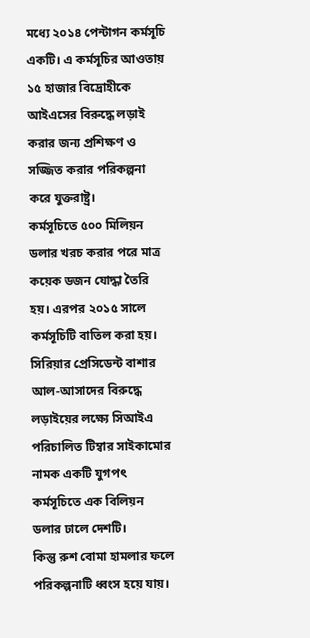মধ্যে ২০১৪ পেন্টাগন কর্মসূচি একটি। এ কর্মসূচির আওতায় ১৫ হাজার বিদ্রোহীকে আইএসের বিরুদ্ধে লড়াই করার জন্য প্রশিক্ষণ ও সজ্জিত করার পরিকল্পনা করে যুক্তরাষ্ট্র।
কর্মসূচিতে ৫০০ মিলিয়ন ডলার খরচ করার পরে মাত্র কয়েক ডজন যোদ্ধা তৈরি হয়। এরপর ২০১৫ সালে কর্মসূচিটি বাতিল করা হয়। সিরিয়ার প্রেসিডেন্ট বাশার আল-আসাদের বিরুদ্ধে লড়াইয়ের লক্ষ্যে সিআইএ পরিচালিত টিম্বার সাইকামোর নামক একটি যুগপৎ কর্মসূচিতে এক বিলিয়ন ডলার ঢালে দেশটি।
কিন্তু রুশ বোমা হামলার ফলে পরিকল্পনাটি ধ্বংস হয়ে যায়।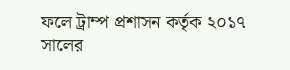ফলে ট্রাম্প প্রশাসন কর্তৃক ২০১৭ সালের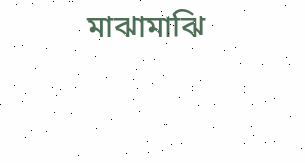মাঝামাঝি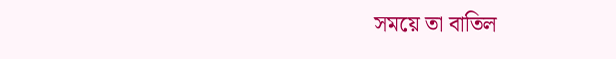সময়ে তা বাতিল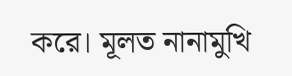করে। মূলত নানামুখি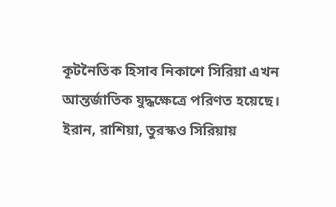কূটনৈতিক হিসাব নিকাশে সিরিয়া এখন আন্তর্জাতিক যুদ্ধক্ষেত্রে পরিণত হয়েছে। ইরান, রাশিয়া, তুরস্কও সিরিয়ায়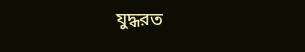যুদ্ধরত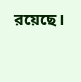রয়েছে।